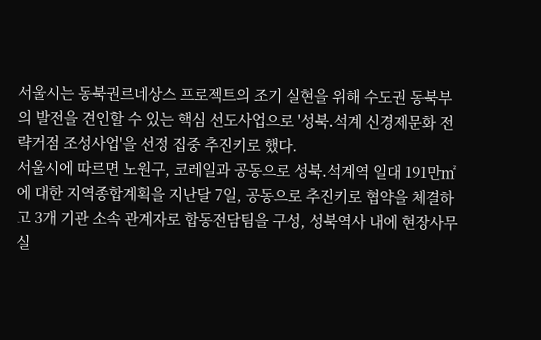서울시는 동북권르네상스 프로젝트의 조기 실현을 위해 수도권 동북부의 발전을 견인할 수 있는 핵심 선도사업으로 '성북․석계 신경제문화 전략거점 조성사업'을 선정 집중 추진키로 했다.
서울시에 따르면 노원구, 코레일과 공동으로 성북․석계역 일대 191만㎡에 대한 지역종합계획을 지난달 7일, 공동으로 추진키로 협약을 체결하고 3개 기관 소속 관계자로 합동전담팀을 구성, 성북역사 내에 현장사무실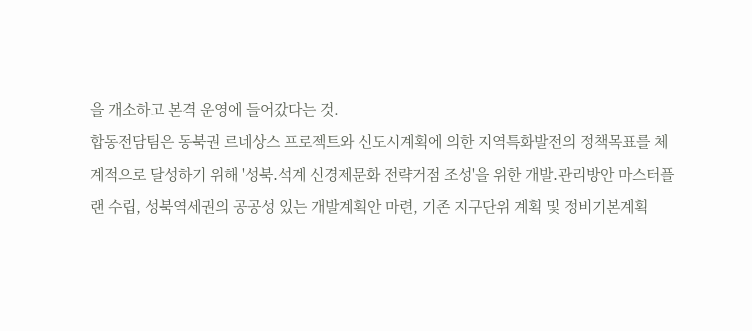을 개소하고 본격 운영에 들어갔다는 것.
합동전담팀은 동북권 르네상스 프로젝트와 신도시계획에 의한 지역특화발전의 정책목표를 체계적으로 달성하기 위해 '성북․석계 신경제문화 전략거점 조성'을 위한 개발․관리방안 마스터플랜 수립, 성북역세권의 공공성 있는 개발계획안 마련, 기존 지구단위 계획 및 정비기본계획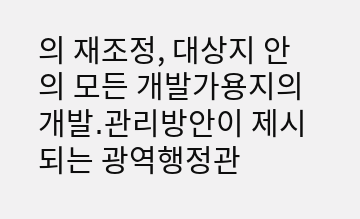의 재조정, 대상지 안의 모든 개발가용지의 개발․관리방안이 제시되는 광역행정관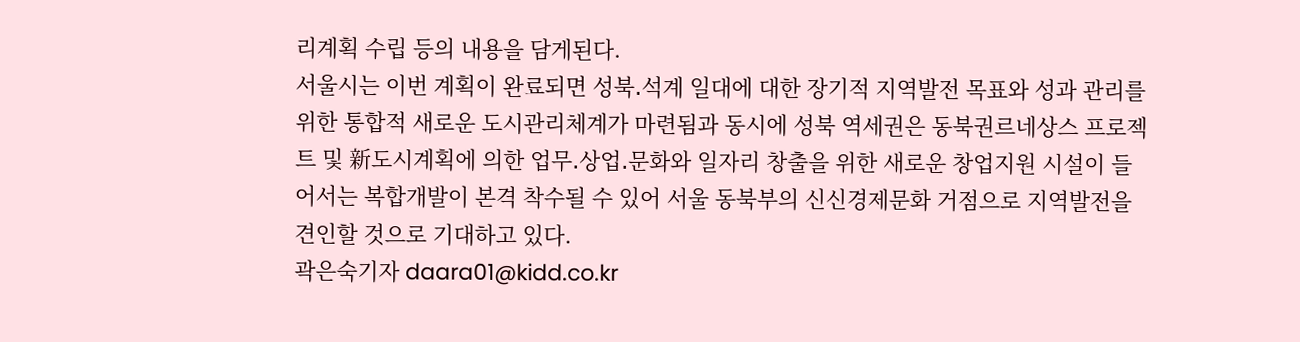리계획 수립 등의 내용을 담게된다.
서울시는 이번 계획이 완료되면 성북․석계 일대에 대한 장기적 지역발전 목표와 성과 관리를 위한 통합적 새로운 도시관리체계가 마련됨과 동시에 성북 역세권은 동북권르네상스 프로젝트 및 新도시계획에 의한 업무․상업․문화와 일자리 창출을 위한 새로운 창업지원 시설이 들어서는 복합개발이 본격 착수될 수 있어 서울 동북부의 신신경제문화 거점으로 지역발전을 견인할 것으로 기대하고 있다.
곽은숙기자 daara01@kidd.co.kr